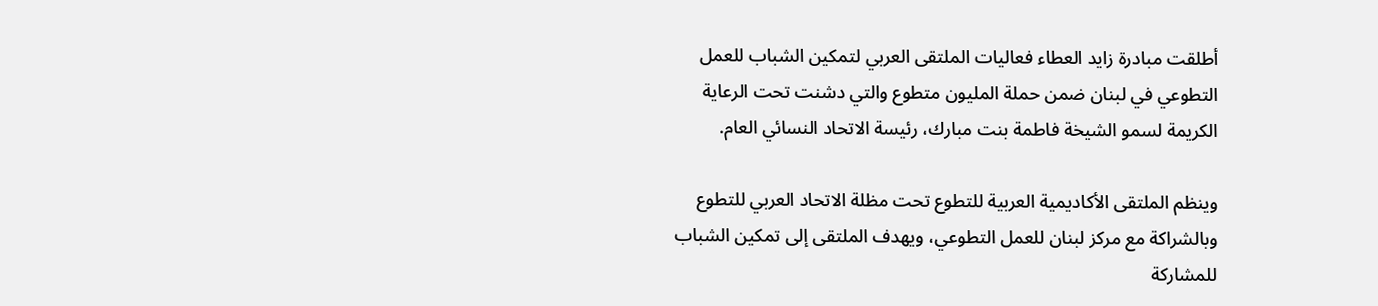أطلقت مبادرة زايد العطاء فعاليات الملتقى العربي لتمكين الشباب للعمل التطوعي في لبنان ضمن حملة المليون متطوع والتي دشنت تحت الرعاية الكريمة لسمو الشيخة فاطمة بنت مبارك، رئيسة الاتحاد النسائي العام.

وينظم الملتقى الأكاديمية العربية للتطوع تحت مظلة الاتحاد العربي للتطوع وبالشراكة مع مركز لبنان للعمل التطوعي، ويهدف الملتقى إلى تمكين الشباب للمشاركة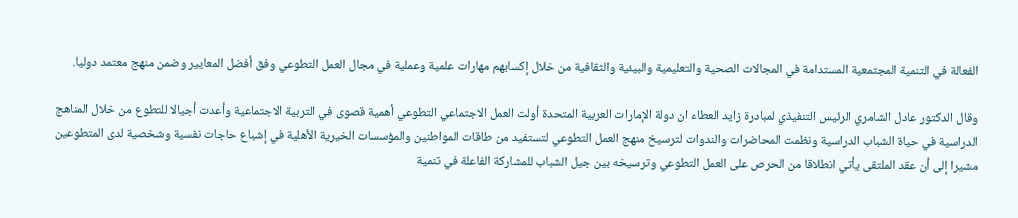الفعالة في التنمية المجتمعية المستدامة في المجالات الصحية والتعليمية والبيئية والثقافية من خلال إكسابهم مهارات علمية وعملية في مجال العمل التطوعي وفق أفضل المعايير وضمن منهج معتمد دوليا.

وقال الدكتور عادل الشامري الرئيس التنفيذي لمبادرة زايد العطاء ان دولة الإمارات العربية المتحدة أولت العمل الاجتماعي التطوعي أهمية قصوى في التربية الاجتماعية وأعدت أجيالا للتطوع من خلال المناهج الدراسية في حياة الشباب الدراسية ونظمت المحاضرات والندوات لترسيخ منهج العمل التطوعي لتستفيد من طاقات المواطنين والمؤسسات الخيرية الأهلية في إشباع حاجات نفسية وشخصية لدى المتطوعين مشيرا إلى أن عقد الملتقى يأتي انطلاقا من الحرص على العمل التطوعي وترسيخه بين جيل الشباب للمشاركة الفاعلة في تنمية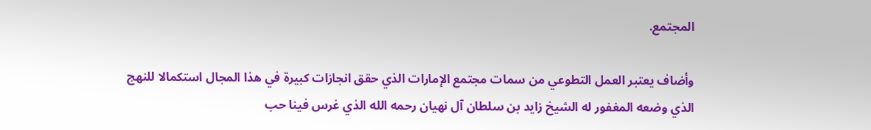المجتمع.

وأضاف يعتبر العمل التطوعي من سمات مجتمع الإمارات الذي حقق انجازات كبيرة في هذا المجال استكمالا للنهج الذي وضعه المغفور له الشيخ زايد بن سلطان آل نهيان رحمه الله الذي غرس فينا حب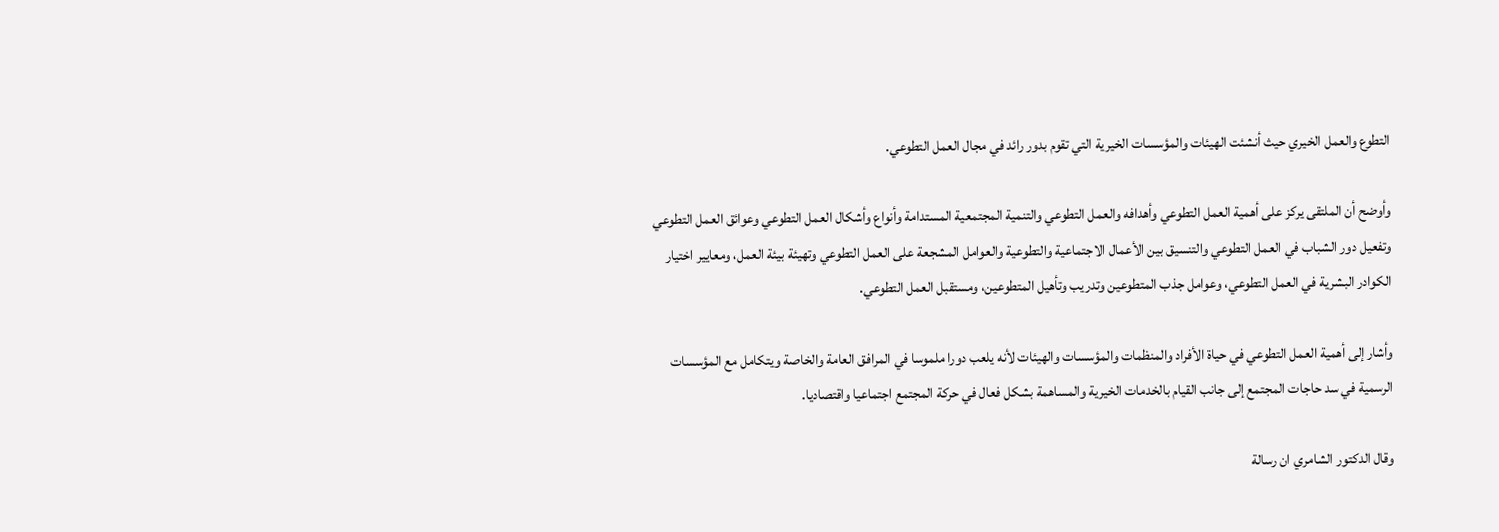التطوع والعمل الخيري حيث أنشئت الهيئات والمؤسسات الخيرية التي تقوم بدور رائد في مجال العمل التطوعي.

وأوضح أن الملتقى يركز على أهمية العمل التطوعي وأهدافه والعمل التطوعي والتنمية المجتمعية المستدامة وأنواع وأشكال العمل التطوعي وعوائق العمل التطوعي وتفعيل دور الشباب في العمل التطوعي والتنسيق بين الأعمال الاجتماعية والتطوعية والعوامل المشجعة على العمل التطوعي وتهيئة بيئة العمل، ومعايير اختيار الكوادر البشرية في العمل التطوعي، وعوامل جذب المتطوعين وتدريب وتأهيل المتطوعين، ومستقبل العمل التطوعي.

وأشار إلى أهمية العمل التطوعي في حياة الأفراد والمنظمات والمؤسسات والهيئات لأنه يلعب دورا ملموسا في المرافق العامة والخاصة ويتكامل مع المؤسسات الرسمية في سد حاجات المجتمع إلى جانب القيام بالخدمات الخيرية والمساهمة بشكل فعال في حركة المجتمع اجتماعيا واقتصاديا.

وقال الدكتور الشامري ان رسالة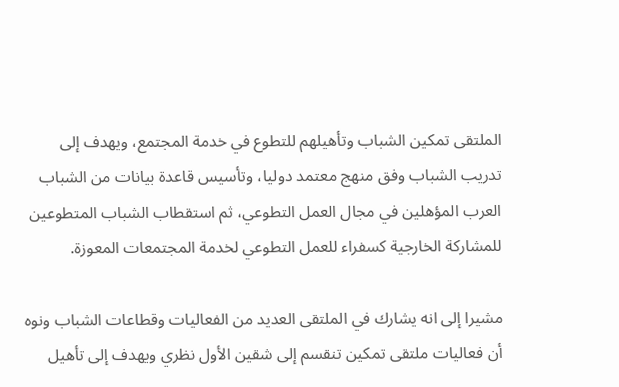الملتقى تمكين الشباب وتأهيلهم للتطوع في خدمة المجتمع، ويهدف إلى تدريب الشباب وفق منهج معتمد دوليا، وتأسيس قاعدة بيانات من الشباب العرب المؤهلين في مجال العمل التطوعي، ثم استقطاب الشباب المتطوعين للمشاركة الخارجية كسفراء للعمل التطوعي لخدمة المجتمعات المعوزة.

مشيرا إلى انه يشارك في الملتقى العديد من الفعاليات وقطاعات الشباب ونوه أن فعاليات ملتقى تمكين تنقسم إلى شقين الأول نظري ويهدف إلى تأهيل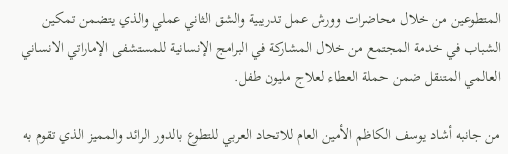المتطوعين من خلال محاضرات وورش عمل تدريبية والشق الثاني عملي والذي يتضمن تمكين الشباب في خدمة المجتمع من خلال المشاركة في البرامج الإنسانية للمستشفى الإماراتي الانساني العالمي المتنقل ضمن حملة العطاء لعلاج مليون طفل.

من جانبه أشاد يوسف الكاظم الأمين العام للاتحاد العربي للتطوع بالدور الرائد والمميز الذي تقوم به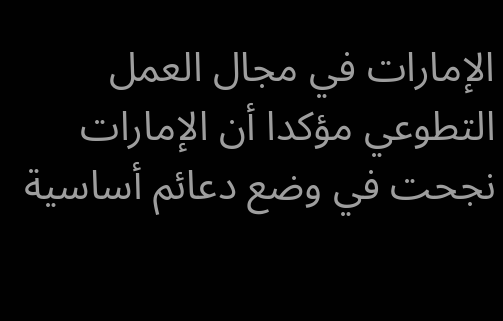الإمارات في مجال العمل التطوعي مؤكدا أن الإمارات نجحت في وضع دعائم أساسية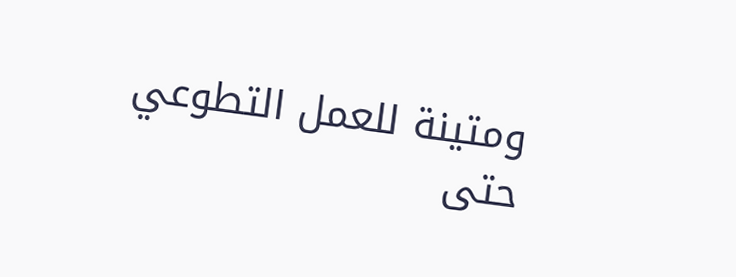ومتينة للعمل التطوعي حتى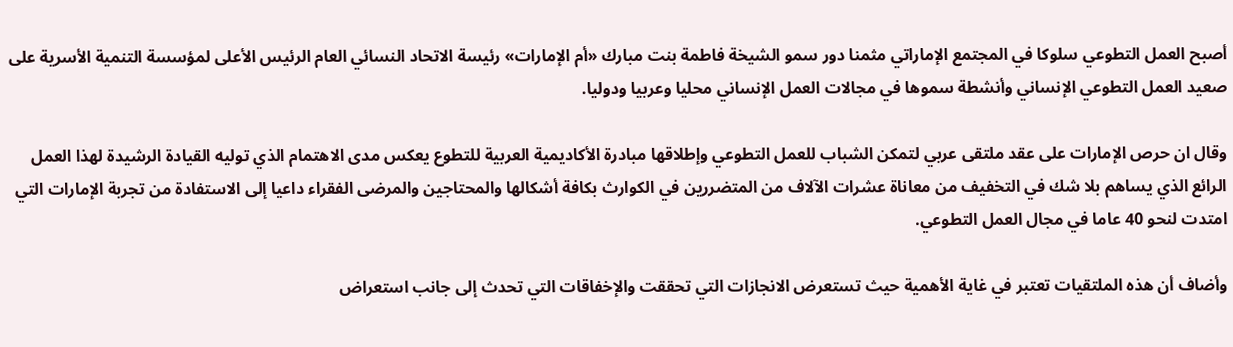أصبح العمل التطوعي سلوكا في المجتمع الإماراتي مثمنا دور سمو الشيخة فاطمة بنت مبارك «أم الإمارات» رئيسة الاتحاد النسائي العام الرئيس الأعلى لمؤسسة التنمية الأسرية على صعيد العمل التطوعي الإنساني وأنشطة سموها في مجالات العمل الإنساني محليا وعربيا ودوليا.

وقال ان حرص الإمارات على عقد ملتقى عربي لتمكن الشباب للعمل التطوعي وإطلاقها مبادرة الأكاديمية العربية للتطوع يعكس مدى الاهتمام الذي توليه القيادة الرشيدة لهذا العمل الرائع الذي يساهم بلا شك في التخفيف من معاناة عشرات الآلاف من المتضررين في الكوارث بكافة أشكالها والمحتاجين والمرضى الفقراء داعيا إلى الاستفادة من تجربة الإمارات التي امتدت لنحو 40 عاما في مجال العمل التطوعي.

وأضاف أن هذه الملتقيات تعتبر في غاية الأهمية حيث تستعرض الانجازات التي تحققت والإخفاقات التي تحدث إلى جانب استعراض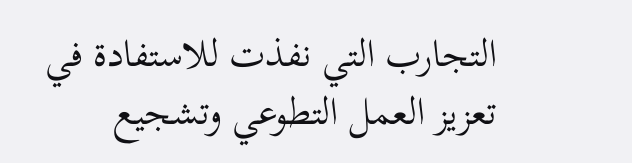التجارب التي نفذت للاستفادة في تعزيز العمل التطوعي وتشجيع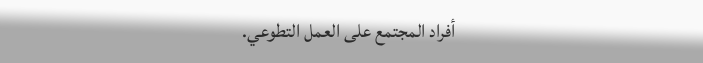أفراد المجتمع على العمل التطوعي.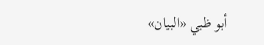أبو ظبي «البيان»